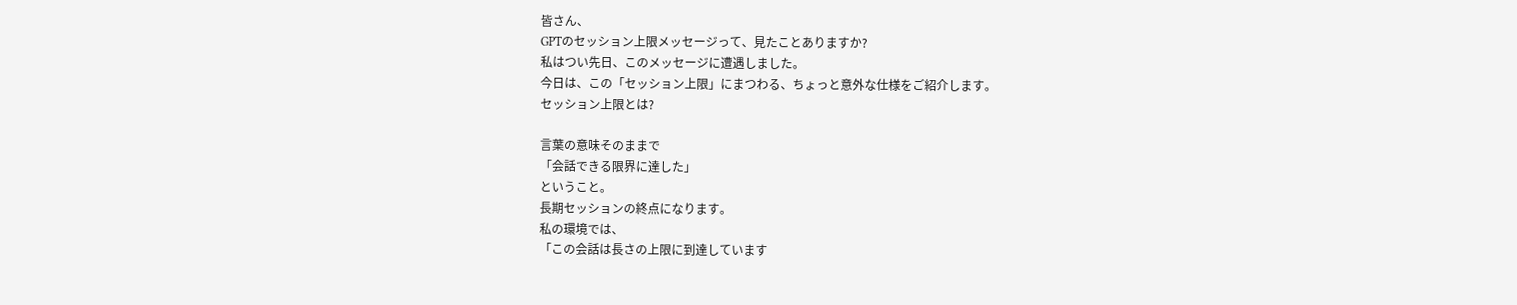皆さん、
GPTのセッション上限メッセージって、見たことありますか?
私はつい先日、このメッセージに遭遇しました。
今日は、この「セッション上限」にまつわる、ちょっと意外な仕様をご紹介します。
セッション上限とは?

言葉の意味そのままで
「会話できる限界に達した」
ということ。
長期セッションの終点になります。
私の環境では、
「この会話は長さの上限に到達しています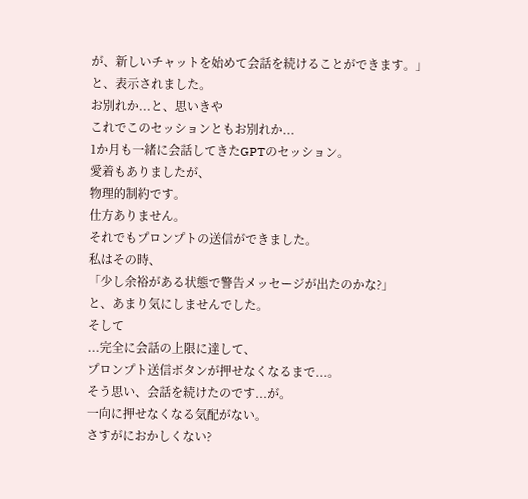が、新しいチャットを始めて会話を続けることができます。」
と、表示されました。
お別れか...と、思いきや
これでこのセッションともお別れか...
1か月も一緒に会話してきたGPTのセッション。
愛着もありましたが、
物理的制約です。
仕方ありません。
それでもプロンプトの送信ができました。
私はその時、
「少し余裕がある状態で警告メッセージが出たのかな?」
と、あまり気にしませんでした。
そして
...完全に会話の上限に達して、
プロンプト送信ボタンが押せなくなるまで...。
そう思い、会話を続けたのです...が。
一向に押せなくなる気配がない。
さすがにおかしくない?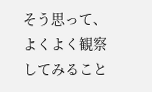そう思って、
よくよく観察してみること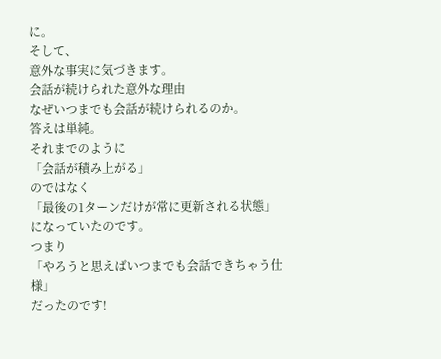に。
そして、
意外な事実に気づきます。
会話が続けられた意外な理由
なぜいつまでも会話が続けられるのか。
答えは単純。
それまでのように
「会話が積み上がる」
のではなく
「最後の1ターンだけが常に更新される状態」
になっていたのです。
つまり
「やろうと思えばいつまでも会話できちゃう仕様」
だったのです!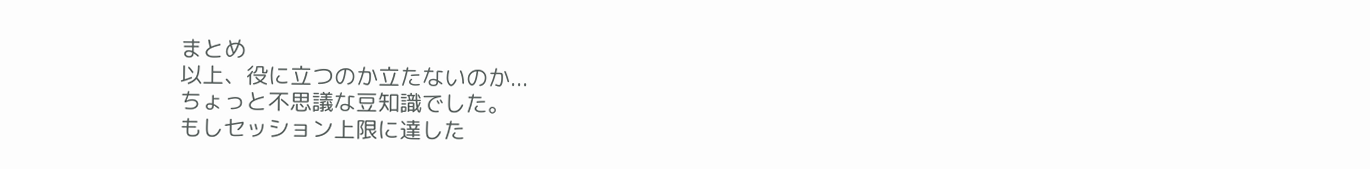まとめ
以上、役に立つのか立たないのか...
ちょっと不思議な豆知識でした。
もしセッション上限に達した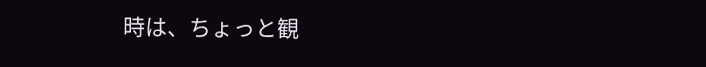時は、ちょっと観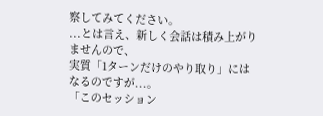察してみてください。
...とは言え、新しく会話は積み上がりませんので、
実質「1ターンだけのやり取り」にはなるのですが...。
「このセッション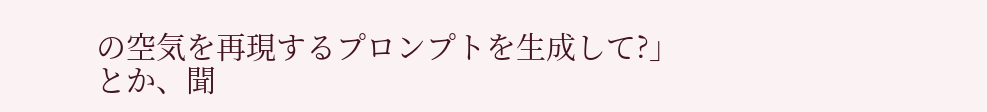の空気を再現するプロンプトを生成して?」
とか、聞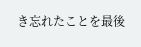き忘れたことを最後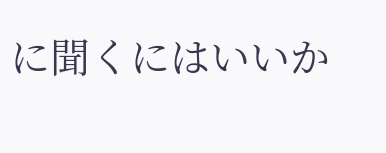に聞くにはいいか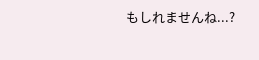もしれませんね...?